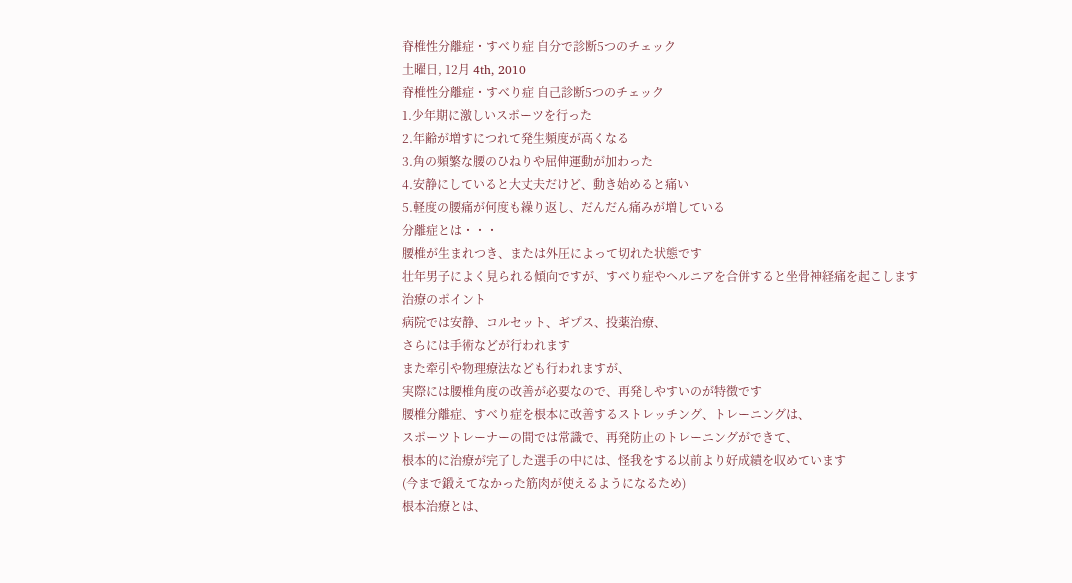脊椎性分離症・すべり症 自分で診断5つのチェック
土曜日, 12月 4th, 2010
脊椎性分離症・すべり症 自己診断5つのチェック
1.少年期に激しいスポーツを行った
2.年齢が増すにつれて発生頻度が高くなる
3.角の頻繁な腰のひねりや屈伸運動が加わった
4.安静にしていると大丈夫だけど、動き始めると痛い
5.軽度の腰痛が何度も繰り返し、だんだん痛みが増している
分離症とは・・・
腰椎が生まれつき、または外圧によって切れた状態です
壮年男子によく見られる傾向ですが、すべり症やヘルニアを合併すると坐骨神経痛を起こします
治療のポイント
病院では安静、コルセット、ギプス、投薬治療、
さらには手術などが行われます
また牽引や物理療法なども行われますが、
実際には腰椎角度の改善が必要なので、再発しやすいのが特徴です
腰椎分離症、すべり症を根本に改善するストレッチング、トレーニングは、
スポーツトレーナーの間では常識で、再発防止のトレーニングができて、
根本的に治療が完了した選手の中には、怪我をする以前より好成績を収めています
(今まで鍛えてなかった筋肉が使えるようになるため)
根本治療とは、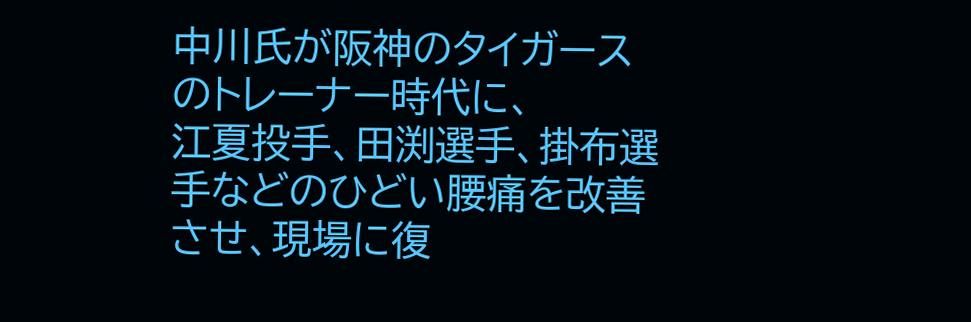中川氏が阪神のタイガースのトレーナー時代に、
江夏投手、田渕選手、掛布選手などのひどい腰痛を改善させ、現場に復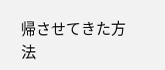帰させてきた方法